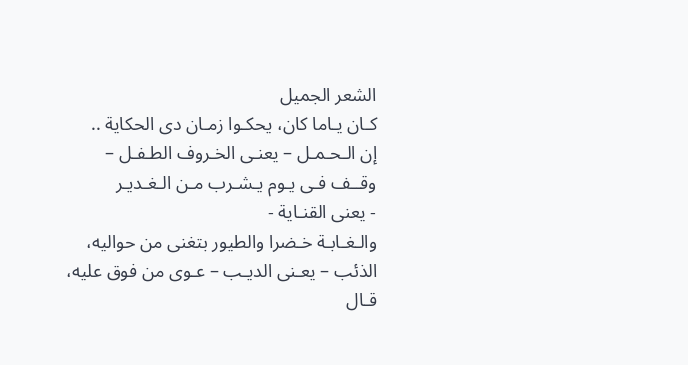الشعر الجميل
كـان يـاما كان، يحكـوا زمـان دى الحكاية ..
إن الـحـمـل – يعنـى الخـروف الطـفـل –
وقــف فـى يـوم يـشـرب مـن الـغـديـر
- يعنى القنـاية -
والـغـابـة خـضرا والطيور بتغنى من حواليه،
الذئب – يعـنى الديـب – عـوى من فوق عليه،
قـال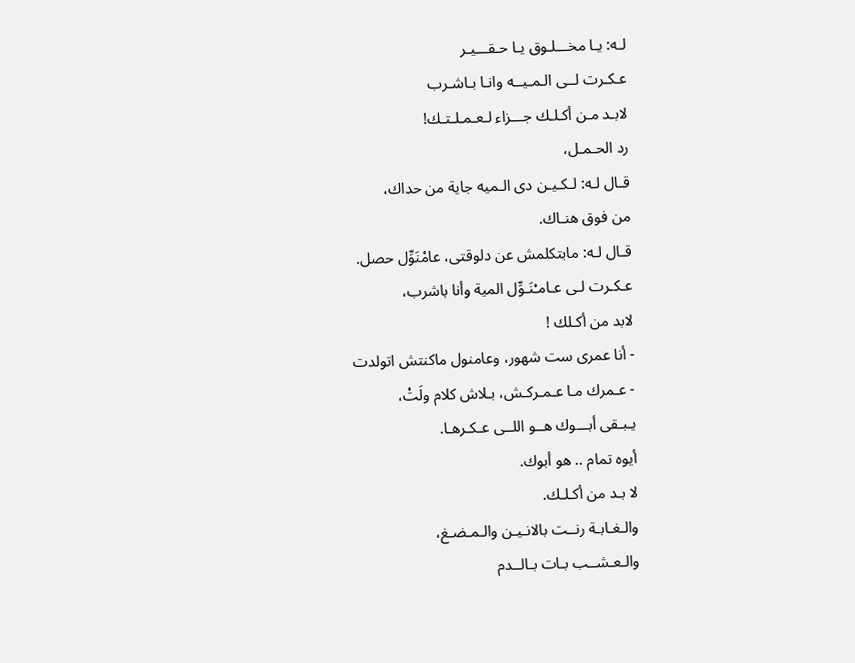لـه: يـا مخـــلـوق يـا حـقـــيـر
عـكـرت لــى الـمـيــه وانـا بـاشـرب
لابـد مـن أكـلـك جـــزاء لـعـمـلـتـك!
رد الحـمـل،
قـال لـه: لـكـيـن دى الـميه جاية من حداك،
من فوق هنـاك.
قـال لـه: مابتكلمش عن دلوقتى، عامْنَوِّل حصل.
عـكـرت لـى عـامـْنَـوِّل المية وأنا باشرب،
لابد من أكـلك !
- أنا عمرى ست شهور، وعامنول ماكنتش اتولدت
- عـمرك مـا عـمـركـش، بـلاش كلام ولَتْ،
يـبـقى أبـــوك هــو اللــى عـكـرهـا.
أيوه تمام .. هو أبوك.
لا بـد من أكـلـك.
والـغـابـة رنــت بالانـيـن والـمـضـغ،
والـعـشــب بـات بـالــدم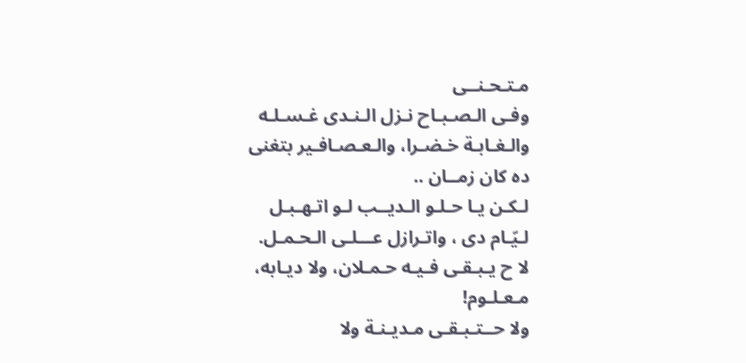مـتـحـنــى
وفـى الـصـبـاح نـزل الـنـدى غـسـلـه
والـغـابـة خـضـرا، والـعـصـافـير بتغنى
ده كان زمــان ..
لـكـن يـا حـلـو الـديــب لـو اتـهـبـل
لـيّـام دى ، واتـرازل عـــلـى الـحـمـل.
لا ح يـبـقـى فـيـه حـمـلان، ولا ديـابه،
مـعـلـوم!
ولا حــتـبـقـى مـديـنـة ولا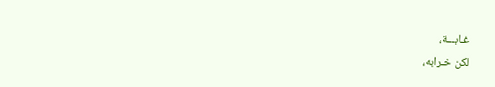غـابـــة،
لكن خـرابه،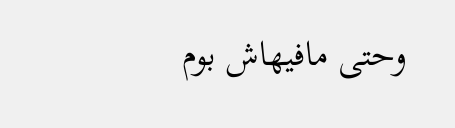وحتى مافيهاش بوم